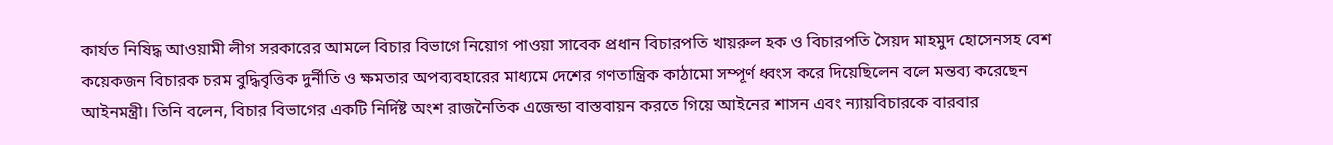কার্যত নিষিদ্ধ আওয়ামী লীগ সরকারের আমলে বিচার বিভাগে নিয়োগ পাওয়া সাবেক প্রধান বিচারপতি খায়রুল হক ও বিচারপতি সৈয়দ মাহমুদ হোসেনসহ বেশ কয়েকজন বিচারক চরম বুদ্ধিবৃত্তিক দুর্নীতি ও ক্ষমতার অপব্যবহারের মাধ্যমে দেশের গণতান্ত্রিক কাঠামো সম্পূর্ণ ধ্বংস করে দিয়েছিলেন বলে মন্তব্য করেছেন আইনমন্ত্রী। তিনি বলেন, বিচার বিভাগের একটি নির্দিষ্ট অংশ রাজনৈতিক এজেন্ডা বাস্তবায়ন করতে গিয়ে আইনের শাসন এবং ন্যায়বিচারকে বারবার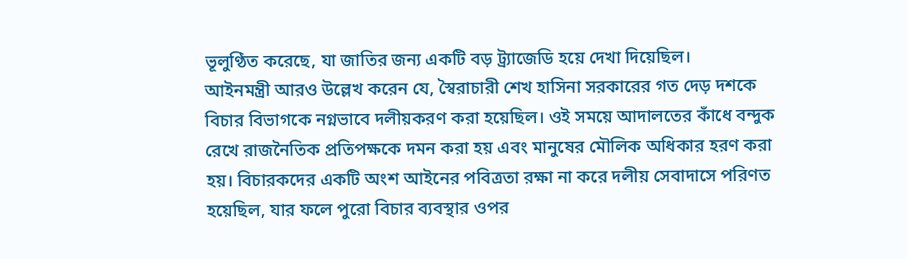ভূলুণ্ঠিত করেছে, যা জাতির জন্য একটি বড় ট্র্যাজেডি হয়ে দেখা দিয়েছিল।
আইনমন্ত্রী আরও উল্লেখ করেন যে, স্বৈরাচারী শেখ হাসিনা সরকারের গত দেড় দশকে বিচার বিভাগকে নগ্নভাবে দলীয়করণ করা হয়েছিল। ওই সময়ে আদালতের কাঁধে বন্দুক রেখে রাজনৈতিক প্রতিপক্ষকে দমন করা হয় এবং মানুষের মৌলিক অধিকার হরণ করা হয়। বিচারকদের একটি অংশ আইনের পবিত্রতা রক্ষা না করে দলীয় সেবাদাসে পরিণত হয়েছিল, যার ফলে পুরো বিচার ব্যবস্থার ওপর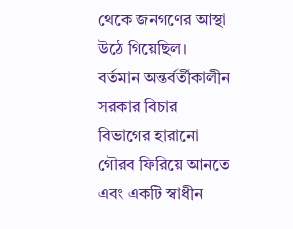থেকে জনগণের আস্থা উঠে গিয়েছিল।
বর্তমান অন্তর্বর্তীকালীন সরকার বিচার বিভাগের হারানো গৌরব ফিরিয়ে আনতে এবং একটি স্বাধীন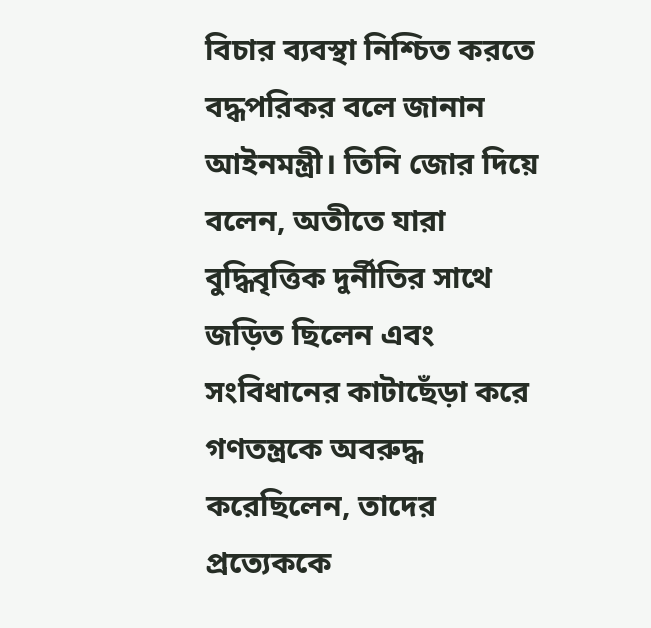বিচার ব্যবস্থা নিশ্চিত করতে বদ্ধপরিকর বলে জানান আইনমন্ত্রী। তিনি জোর দিয়ে বলেন, অতীতে যারা বুদ্ধিবৃত্তিক দুর্নীতির সাথে জড়িত ছিলেন এবং সংবিধানের কাটাছেঁড়া করে গণতন্ত্রকে অবরুদ্ধ করেছিলেন, তাদের প্রত্যেককে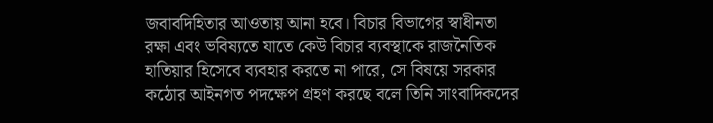জবাবদিহিতার আওতায় আনা হবে। বিচার বিভাগের স্বাধীনতা রক্ষা এবং ভবিষ্যতে যাতে কেউ বিচার ব্যবস্থাকে রাজনৈতিক হাতিয়ার হিসেবে ব্যবহার করতে না পারে, সে বিষয়ে সরকার কঠোর আইনগত পদক্ষেপ গ্রহণ করছে বলে তিনি সাংবাদিকদের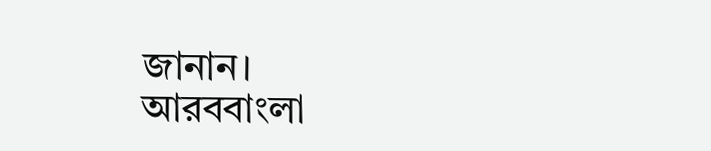জানান।
আরববাংলা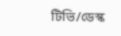টিভি/ডেস্ক